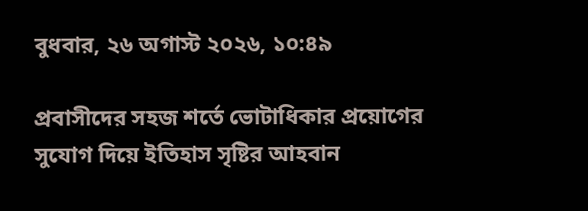বুধবার, ২৬ অগাস্ট ২০২৬, ১০:৪৯

প্রবাসীদের সহজ শর্তে ভোটাধিকার প্রয়োগের সুযোগ দিয়ে ইতিহাস সৃষ্টির আহবান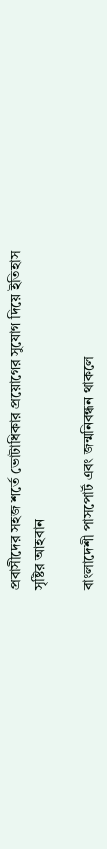প্রবাসীদের সহজ শর্তে ভোটাধিকার প্রয়োগের সুযোগ দিয়ে ইতিহাস সৃষ্টির আহবান

বাংলাদেশী পাসপোর্ট এবং জন্মনিবন্ধন থাকলে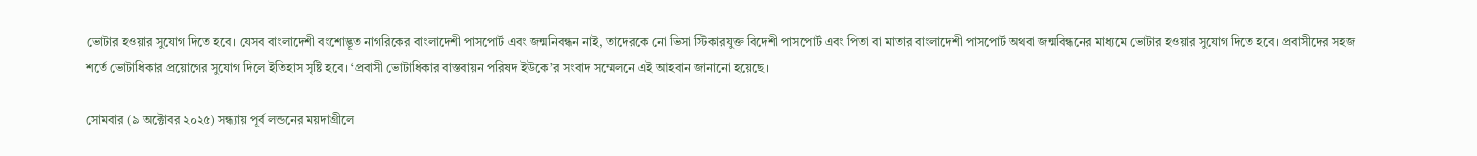ভোটার হওয়ার সুযোগ দিতে হবে। যেসব বাংলাদেশী বংশোদ্ভূত নাগরিকের বাংলাদেশী পাসপোর্ট এবং জন্মনিবন্ধন নাই, তাদেরকে নো ভিসা স্টিকারযুক্ত বিদেশী পাসপোর্ট এবং পিতা বা মাতার বাংলাদেশী পাসপোর্ট অথবা জন্মবিন্ধনের মাধ্যমে ভোটার হওয়ার সুযোগ দিতে হবে। প্রবাসীদের সহজ শর্তে ভোটাধিকার প্রয়োগের সুযোগ দিলে ইতিহাস সৃষ্টি হবে। ‘প্রবাসী ভোটাধিকার বাস্তবায়ন পরিষদ ইউকে’র সংবাদ সম্মেলনে এই আহবান জানানো হয়েছে।

সোমবার (৯ অক্টোবর ২০২৫) সন্ধ্যায় পূর্ব লন্ডনের ময়দাগ্রীলে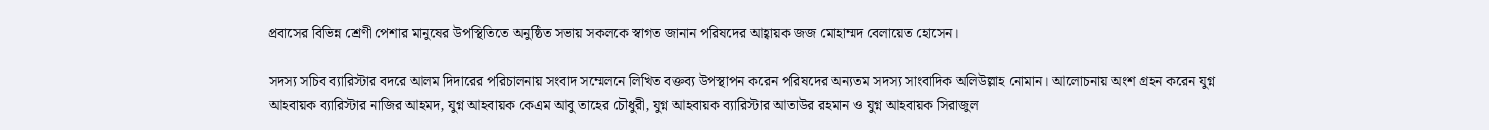প্রবাসের বিভিন্ন শ্রেণী পেশার মানুষের উপস্থিতিতে অনুষ্ঠিত সভায় সকলকে স্বাগত জানান পরিষদের আহ্বায়ক জজ মোহাম্মদ বেলায়েত হোসেন।

সদস্য সচিব ব্যারিস্টার বদরে আলম দিদারের পরিচালনায় সংবাদ সম্মেলনে লিখিত বক্তব্য উপস্থাপন করেন পরিষদের অন্যতম সদস্য সাংবাদিক অলিউল্লাহ নোমান। আলোচনায় অংশ গ্রহন করেন যুগ্ন আহবায়ক ব্যারিস্টার নাজির আহমদ, যুগ্ন আহবায়ক কেএম আবু তাহের চৌধুরী, যুগ্ন আহবায়ক ব্যারিস্টার আতাউর রহমান ও যুগ্ন আহবায়ক সিরাজুল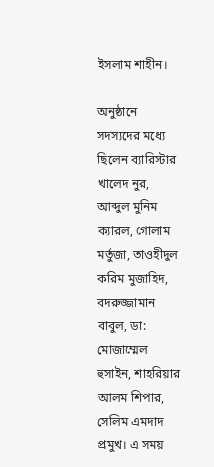ইসলাম শাহীন।

অনুষ্ঠানে সদস্যদের মধ্যে ছিলেন ব্যারিস্টার খালেদ নুর,  আব্দুল মুনিম ক্যারল, গোলাম মর্তুজা, তাওহীদুল করিম মুজাহিদ, বদরুজ্জামান বাবুল, ডা: মোজাম্মেল হুসাইন, শাহরিয়ার আলম শিপার, সেলিম এমদাদ প্রমুখ। এ সময়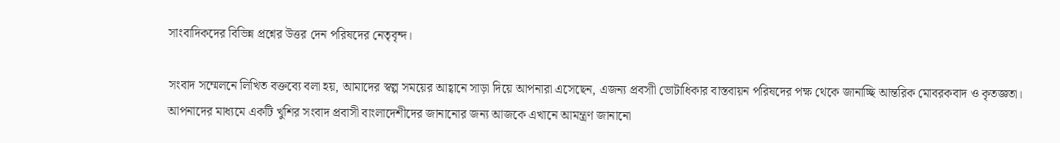সাংবাদিকদের বিভিন্ন প্রশ্নের উত্তর দেন পরিষদের নেতৃবৃন্দ।

সংবাদ সম্মেলনে লিখিত বক্তব্যে বলা হয়, আমাদের স্বল্প সময়ের আহ্বানে সাড়া দিয়ে আপনারা এসেছেন, এজন্য প্রবসাী ভোটাধিকার বাস্তবায়ন পরিষদের পক্ষ থেকে জানাচ্ছি আন্তরিক মোবরকবাদ ও কৃতজ্ঞতা। আপনাদের মাধ্যমে একটি খুশির সংবাদ প্রবাসী বাংলাদেশীদের জানানোর জন্য আজকে এখানে আমন্ত্রণ জানানো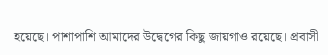হয়েছে। পাশাপাশি আমাদের উদ্বেগের কিছু জায়গাও রয়েছে। প্রবাসী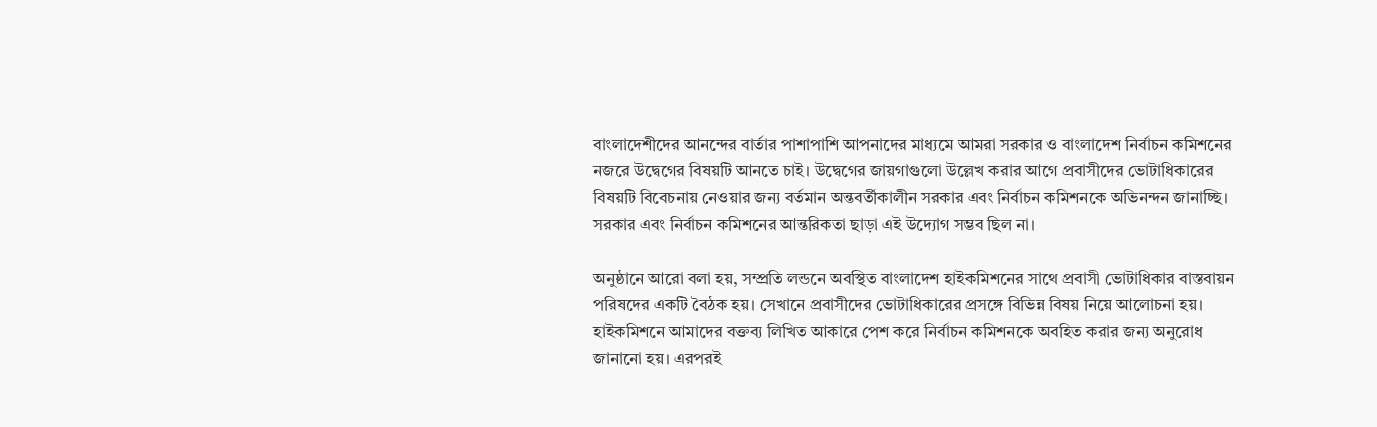বাংলাদেশীদের আনন্দের বার্তার পাশাপাশি আপনাদের মাধ্যমে আমরা সরকার ও বাংলাদেশ নির্বাচন কমিশনের নজরে উদ্বেগের বিষয়টি আনতে চাই। উদ্বেগের জায়গাগুলো উল্লেখ করার আগে প্রবাসীদের ভোটাধিকারের বিষয়টি বিবেচনায় নেওয়ার জন্য বর্তমান অন্তবর্তীকালীন সরকার এবং নির্বাচন কমিশনকে অভিনন্দন জানাচ্ছি। সরকার এবং নির্বাচন কমিশনের আন্তরিকতা ছাড়া এই উদ্যোগ সম্ভব ছিল না।

অনুষ্ঠানে আরো বলা হয়, সম্প্রতি লন্ডনে অবস্থিত বাংলাদেশ হাইকমিশনের সাথে প্রবাসী ভোটাধিকার বাস্তবায়ন পরিষদের একটি বৈঠক হয়। সেখানে প্রবাসীদের ভোটাধিকারের প্রসঙ্গে বিভিন্ন বিষয় নিয়ে আলোচনা হয়। হাইকমিশনে আমাদের বক্তব্য লিখিত আকারে পেশ করে নির্বাচন কমিশনকে অবহিত করার জন্য অনুরোধ জানানো হয়। এরপরই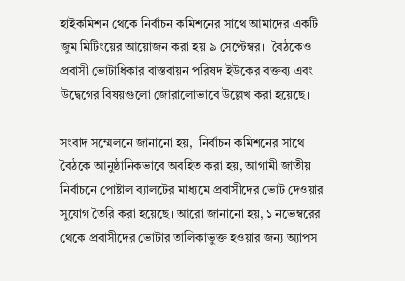হাইকমিশন থেকে নির্বাচন কমিশনের সাথে আমাদের একটি জুম মিটিংয়ের আয়োজন করা হয় ৯ সেপ্টেম্বর।  বৈঠকেও প্রবাসী ভোটাধিকার বাস্তবায়ন পরিষদ ইউকের বক্তব্য এবং উদ্বেগের বিষয়গুলো জোরালোভাবে উল্লেখ করা হয়েছে।

সংবাদ সম্মেলনে জানানো হয়,  নির্বাচন কমিশনের সাথে বৈঠকে আনুষ্ঠানিকভাবে অবহিত করা হয়, আগামী জাতীয় নির্বাচনে পোষ্টাল ব্যালটের মাধ্যমে প্রবাসীদের ভোট দেওয়ার সুযোগ তৈরি করা হয়েছে। আরো জানানো হয়, ১ নভেম্বরের থেকে প্রবাসীদের ভোটার তালিকাভুক্ত হওয়ার জন্য অ্যাপস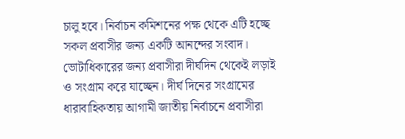চালু হবে। নির্বাচন কমিশনের পক্ষ থেকে এটি হচ্ছে সকল প্রবাসীর জন্য একটি আনন্দের সংবাদ। ভোটাধিকারের জন্য প্রবাসীরা দীর্ঘদিন থেকেই লড়াই ও সংগ্রাম করে যাচ্ছেন। দীর্ঘ দিনের সংগ্রামের ধারাবাহিকতায় আগামী জাতীয় নির্বাচনে প্রবাসীরা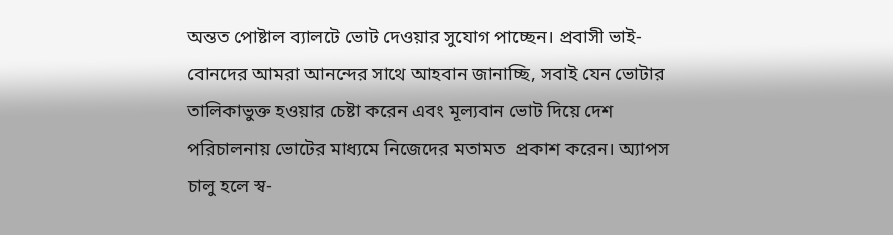অন্তত পোষ্টাল ব্যালটে ভোট দেওয়ার সুযোগ পাচ্ছেন। প্রবাসী ভাই-বোনদের আমরা আনন্দের সাথে আহবান জানাচ্ছি, সবাই যেন ভোটার তালিকাভুক্ত হওয়ার চেষ্টা করেন এবং মূল্যবান ভোট দিয়ে দেশ পরিচালনায় ভোটের মাধ্যমে নিজেদের মতামত  প্রকাশ করেন। অ্যাপস চালু হলে স্ব-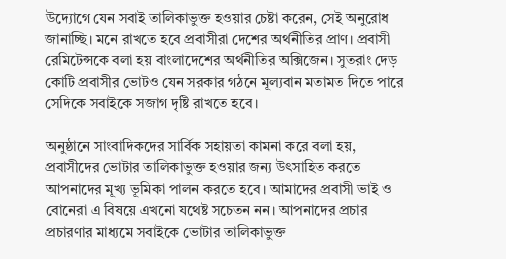উদ্যোগে যেন সবাই তালিকাভুক্ত হওয়ার চেষ্টা করেন, সেই অনুরোধ জানাচ্ছি। মনে রাখতে হবে প্রবাসীরা দেশের অর্থনীতির প্রাণ। প্রবাসী রেমিটেন্সকে বলা হয় বাংলাদেশের অর্থনীতির অক্সিজেন। সুতরাং দেড় কোটি প্রবাসীর ভোটও যেন সরকার গঠনে মূল্যবান মতামত দিতে পারে সেদিকে সবাইকে সজাগ দৃষ্টি রাখতে হবে।

অনুষ্ঠানে সাংবাদিকদের সার্বিক সহায়তা কামনা করে বলা হয়, প্রবাসীদের ভোটার তালিকাভুক্ত হওয়ার জন্য উৎসাহিত করতে আপনাদের মূখ্য ভূমিকা পালন করতে হবে। আমাদের প্রবাসী ভাই ও বোনেরা এ বিষয়ে এখনো যথেষ্ট সচেতন নন। আপনাদের প্রচার প্রচারণার মাধ্যমে সবাইকে ভোটার তালিকাভুক্ত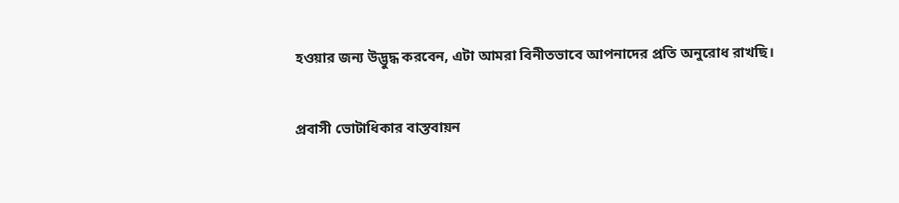হওয়ার জন্য উদ্ভুদ্ধ করবেন, এটা আমরা বিনীতভাবে আপনাদের প্রতি অনুরোধ রাখছি।

প্রবাসী ভোটাধিকার বাস্তবায়ন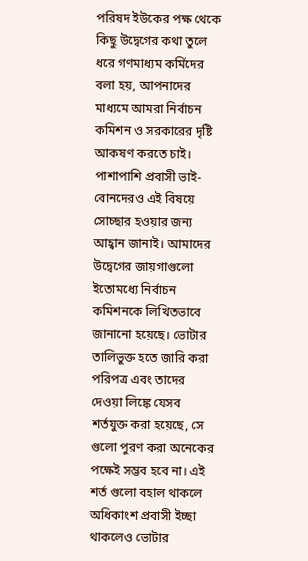পরিষদ ইউকের পক্ষ থেকে কিছু উদ্বেগের কথা তুলে ধরে গণমাধ্যম কর্মিদের বলা হয়, আপনাদের মাধ্যমে আমরা নির্বাচন কমিশন ও সরকারের দৃষ্টি আকষণ করতে চাই। পাশাপাশি প্রবাসী ভাই-বোনদেরও এই বিষয়ে সোচ্ছার হওয়ার জন্য আহ্বান জানাই। আমাদের উদ্বেগের জায়গাগুলো ইতোমধ্যে নির্বাচন কমিশনকে লিখিতভাবে জানানো হয়েছে। ভোটার তালিভুক্ত হতে জারি করা পরিপত্র এবং তাদের দেওয়া লিঙ্কে যেসব শর্তযুক্ত করা হয়েছে, সে গুলো পুরণ করা অনেকের পক্ষেই সম্ভব হবে না। এই শর্ত গুলো বহাল থাকলে অধিকাংশ প্রবাসী ইচ্ছা থাকলেও ভোটার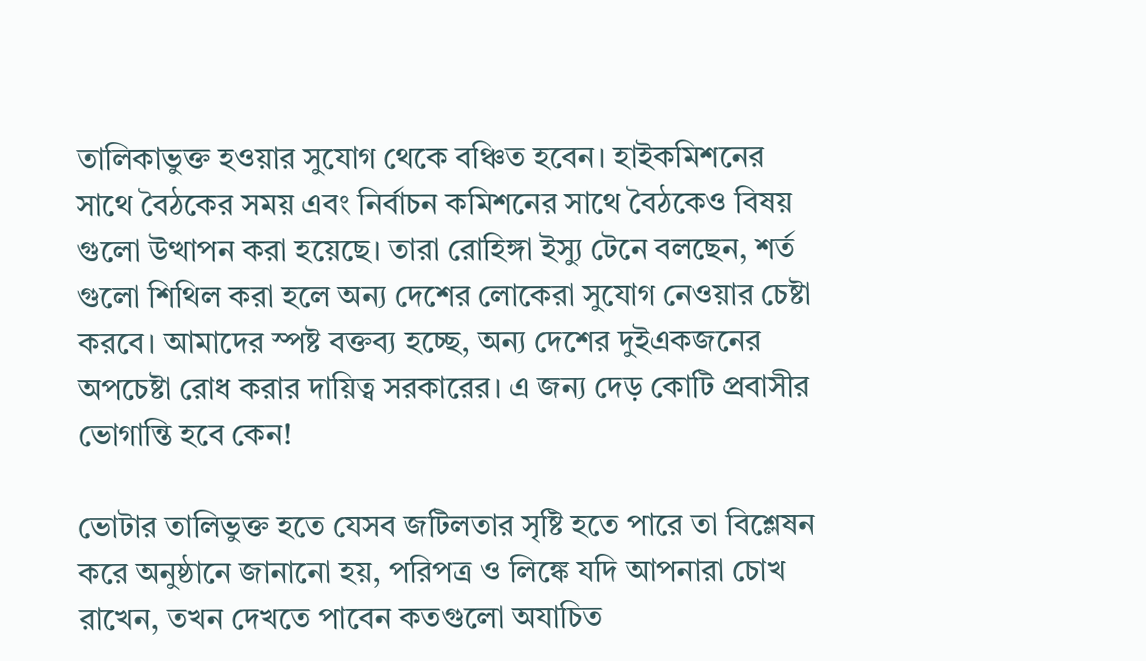তালিকাভুক্ত হওয়ার সুযোগ থেকে বঞ্চিত হবেন। হাইকমিশনের  সাথে বৈঠকের সময় এবং নির্বাচন কমিশনের সাথে বৈঠকেও বিষয় গুলো উত্থাপন করা হয়েছে। তারা রোহিঙ্গা ইস্যু টেনে বলছেন, শর্ত গুলো শিথিল করা হলে অন্য দেশের লোকেরা সুযোগ নেওয়ার চেষ্টা করবে। আমাদের স্পষ্ট বক্তব্য হচ্ছে, অন্য দেশের দুইএকজনের অপচেষ্টা রোধ করার দায়িত্ব সরকারের। এ জন্য দেড় কোটি প্রবাসীর ভোগান্তি হবে কেন!

ভোটার তালিভুক্ত হতে যেসব জটিলতার সৃষ্টি হতে পারে তা বিশ্লেষন করে অনুষ্ঠানে জানানো হয়, পরিপত্র ও লিঙ্কে যদি আপনারা চোখ রাখেন, তখন দেখতে পাবেন কতগুলো অযাচিত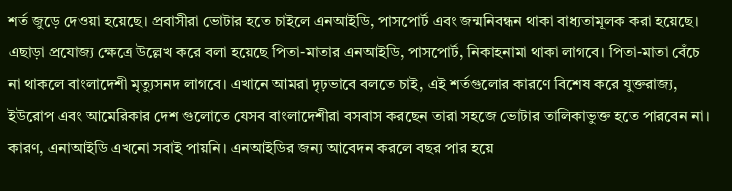শর্ত জুড়ে দেওয়া হয়েছে। প্রবাসীরা ভোটার হতে চাইলে এনআইডি, পাসপোর্ট এবং জন্মনিবন্ধন থাকা বাধ্যতামূলক করা হয়েছে। এছাড়া প্রযোজ্য ক্ষেত্রে উল্লেখ করে বলা হয়েছে পিতা-মাতার এনআইডি, পাসপোর্ট, নিকাহনামা থাকা লাগবে। পিতা-মাতা বেঁচে না থাকলে বাংলাদেশী মৃত্যুসনদ লাগবে। এখানে আমরা দৃঢ়ভাবে বলতে চাই, এই শর্তগুলোর কারণে বিশেষ করে যুক্তরাজ্য, ইউরোপ এবং আমেরিকার দেশ গুলোতে যেসব বাংলাদেশীরা বসবাস করছেন তারা সহজে ভোটার তালিকাভুক্ত হতে পারবেন না। কারণ, এনাআইডি এখনো সবাই পায়নি। এনআইডির জন্য আবেদন করলে বছর পার হয়ে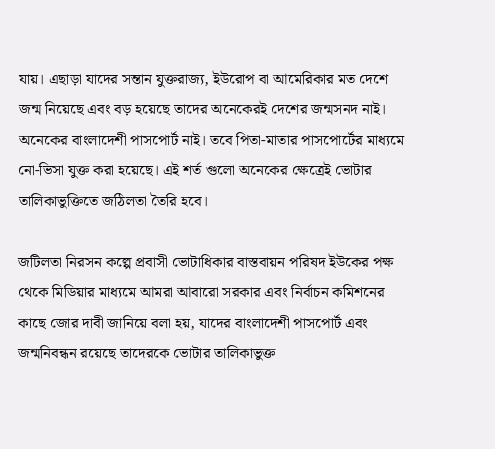যায়। এছাড়া যাদের সন্তান যুক্তরাজ্য, ইউরোপ বা আমেরিকার মত দেশে জন্ম নিয়েছে এবং বড় হয়েছে তাদের অনেকেরই দেশের জন্মসনদ নাই। অনেকের বাংলাদেশী পাসপোর্ট নাই। তবে পিতা-মাতার পাসপোর্টের মাধ্যমে নো-ভিসা যুক্ত করা হয়েছে। এই শর্ত গুলো অনেকের ক্ষেত্রেই ভোটার তালিকাভুক্তিতে জঠিলতা তৈরি হবে।

জটিলতা নিরসন কল্পে প্রবাসী ভোটাধিকার বাস্তবায়ন পরিষদ ইউকের পক্ষ থেকে মিডিয়ার মাধ্যমে আমরা আবারো সরকার এবং নির্বাচন কমিশনের কাছে জোর দাবী জানিয়ে বলা হয়, যাদের বাংলাদেশী পাসপোর্ট এবং জন্মনিবন্ধন রয়েছে তাদেরকে ভোটার তালিকাভুক্ত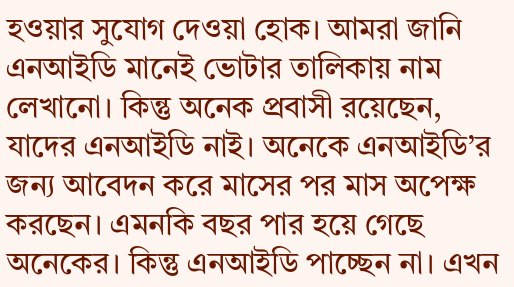হওয়ার সুযোগ দেওয়া হোক। আমরা জানি এনআইডি মানেই ভোটার তালিকায় নাম লেখানো। কিন্তু অনেক প্রবাসী রয়েছেন, যাদের এনআইডি নাই। অনেকে এনআইডি’র জন্য আবেদন করে মাসের পর মাস অপেক্ষ করছেন। এমনকি বছর পার হয়ে গেছে অনেকের। কিন্তু এনআইডি পাচ্ছেন না। এখন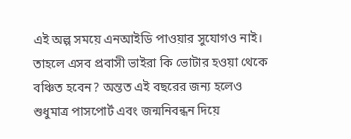এই অল্প সময়ে এনআইডি পাওয়ার সুযোগও নাই। তাহলে এসব প্রবাসী ভাইরা কি ভোটার হওয়া থেকে বঞ্চিত হবেন? অন্তত এই বছরের জন্য হলেও শুধুমাত্র পাসপোর্ট এবং জন্মনিবন্ধন দিয়ে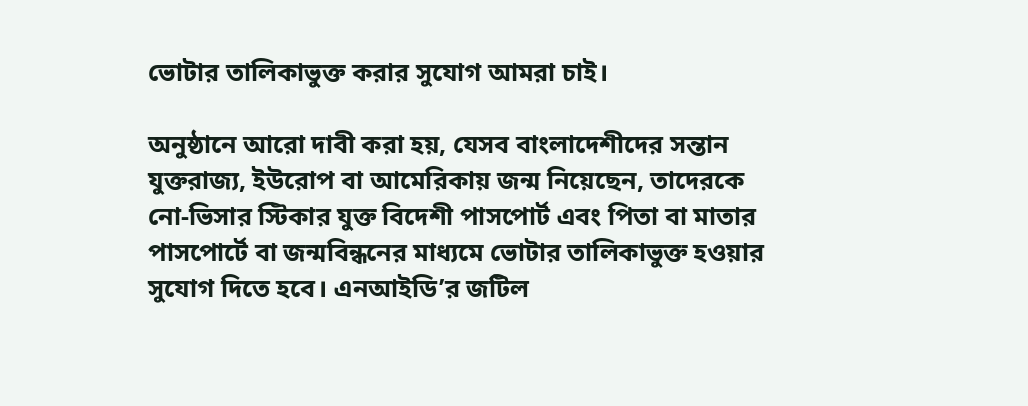ভোটার তালিকাভুক্ত করার সুযোগ আমরা চাই।

অনুষ্ঠানে আরো দাবী করা হয়, যেসব বাংলাদেশীদের সন্তান যুক্তরাজ্য, ইউরোপ বা আমেরিকায় জন্ম নিয়েছেন, তাদেরকে নো-ভিসার স্টিকার যুক্ত বিদেশী পাসপোর্ট এবং পিতা বা মাতার পাসপোর্টে বা জন্মবিন্ধনের মাধ্যমে ভোটার তালিকাভুক্ত হওয়ার সুযোগ দিতে হবে। এনআইডি’র জটিল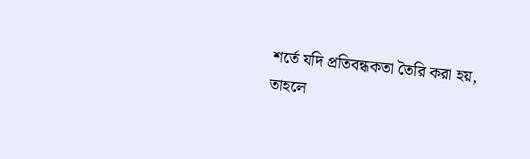শর্তে যদি প্রতিবন্ধকতা তৈরি করা হয়, তাহলে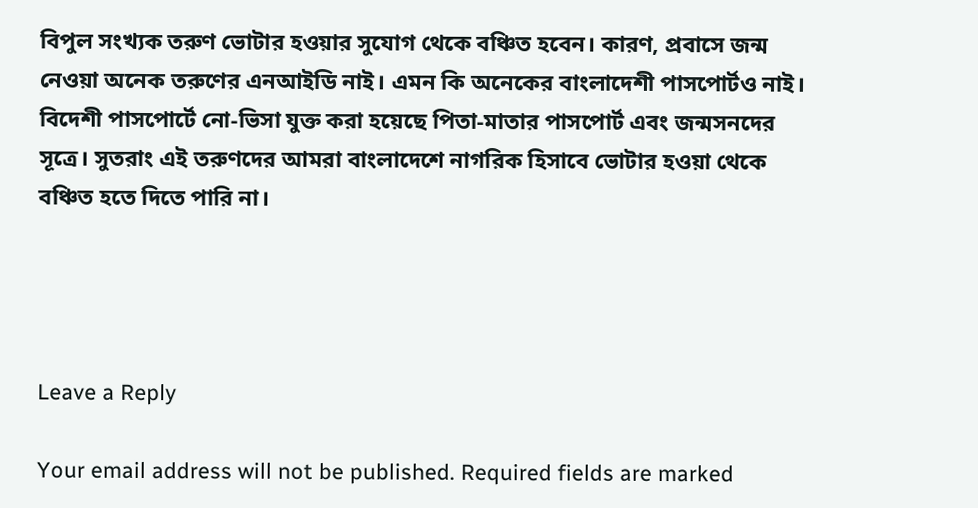বিপুল সংখ্যক তরুণ ভোটার হওয়ার সুযোগ থেকে বঞ্চিত হবেন। কারণ, প্রবাসে জন্ম নেওয়া অনেক তরুণের এনআইডি নাই। এমন কি অনেকের বাংলাদেশী পাসপোর্টও নাই। বিদেশী পাসপোর্টে নো-ভিসা যুক্ত করা হয়েছে পিতা-মাতার পাসপোর্ট এবং জন্মসনদের সূত্রে। সুতরাং এই তরুণদের আমরা বাংলাদেশে নাগরিক হিসাবে ভোটার হওয়া থেকে বঞ্চিত হতে দিতে পারি না।




Leave a Reply

Your email address will not be published. Required fields are marked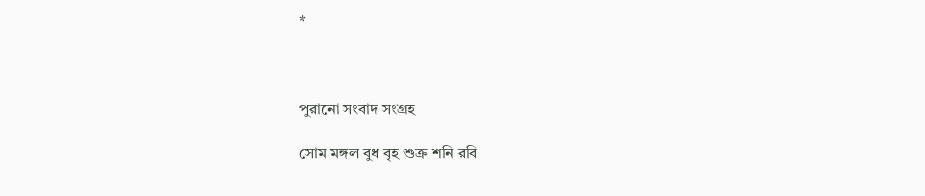*



পুরানো সংবাদ সংগ্রহ

সোম মঙ্গল বুধ বৃহ শুক্র শনি রবি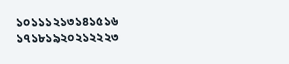১০১১১২১৩১৪১৫১৬
১৭১৮১৯২০২১২২২৩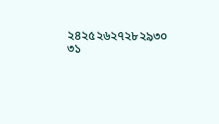২৪২৫২৬২৭২৮২৯৩০
৩১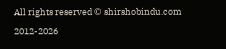All rights reserved © shirshobindu.com 2012-2026